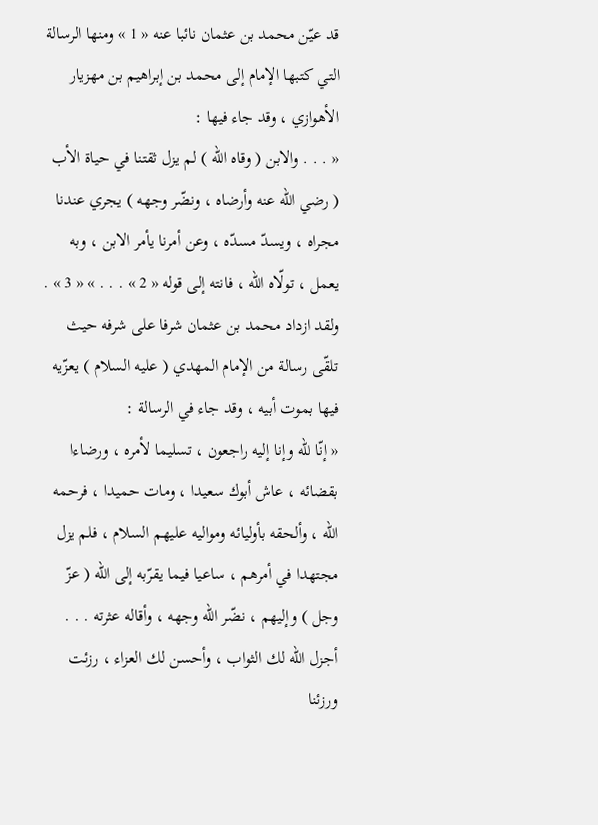قد عيّن محمد بن عثمان نائبا عنه « 1 » ومنها الرسالة التي كتبها الإمام إلى محمد بن إبراهيم بن مهزيار الأهوازي ، وقد جاء فيها :
« . . . والابن ( وقاه اللّه ) لم يزل ثقتنا في حياة الأب ( رضي اللّه عنه وأرضاه ، ونضّر وجهه ) يجري عندنا مجراه ، ويسدّ مسدّه ، وعن أمرنا يأمر الابن ، وبه يعمل ، تولّاه اللّه ، فانته إلى قوله « 2 » . . . » « 3 » .
ولقد ازداد محمد بن عثمان شرفا على شرفه حيث تلقّى رسالة من الإمام المهدي ( عليه السلام ) يعزّيه فيها بموت أبيه ، وقد جاء في الرسالة :
« إنّا للّه وإنا إليه راجعون ، تسليما لأمره ، ورضاءا بقضائه ، عاش أبوك سعيدا ، ومات حميدا ، فرحمه اللّه ، وألحقه بأوليائه ومواليه عليهم السلام ، فلم يزل مجتهدا في أمرهم ، ساعيا فيما يقرّبه إلى اللّه ( عزّ وجل ) وإليهم ، نضّر اللّه وجهه ، وأقاله عثرته . . .
أجزل اللّه لك الثواب ، وأحسن لك العزاء ، رزئت ورزئنا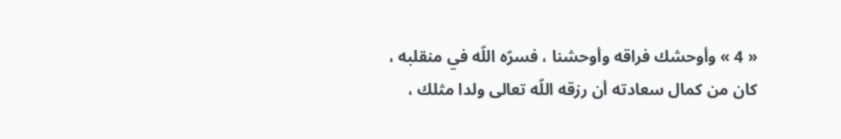« 4 » وأوحشك فراقه وأوحشنا ، فسرّه اللّه في منقلبه ،
كان من كمال سعادته أن رزقه اللّه تعالى ولدا مثلك ،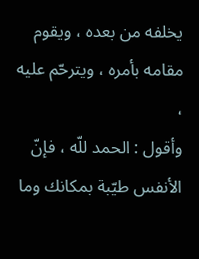يخلفه من بعده ، ويقوم مقامه بأمره ، ويترحّم عليه ،
وأقول : الحمد للّه ، فإنّ الأنفس طيّبة بمكانك وما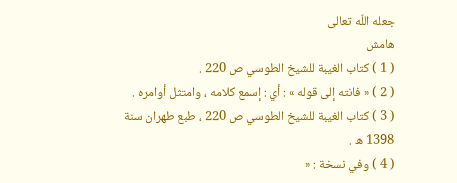جعله اللّه تعالى
هامش
( 1 ) كتاب الغيبة للشيخ الطوسي ص 220 .
( 2 ) « فانته إلى قوله » : أي : إسمع كلامه ، وامتثل أوامره .
( 3 ) كتاب الغيبة للشيخ الطوسي ص 220 ، طبع طهران سنة 1398 ه .
( 4 ) وفي نسخة : «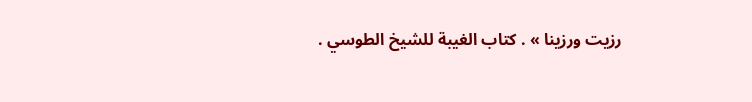رزيت ورزينا » . كتاب الغيبة للشيخ الطوسي .